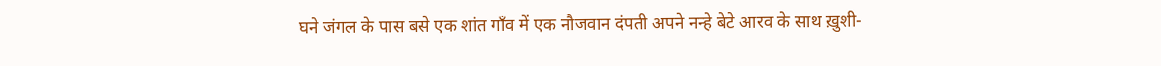घने जंगल के पास बसे एक शांत गाँव में एक नौजवान दंपती अपने नन्हे बेटे आरव के साथ ख़ुशी-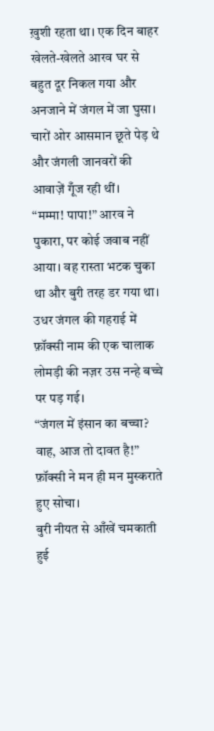ख़ुशी रहता था। एक दिन बाहर खेलते-खेलते आरव घर से बहुत दूर निकल गया और अनजाने में जंगल में जा घुसा। चारों ओर आसमान छूते पेड़ थे और जंगली जानवरों की आवाज़ें गूँज रही थीं।
“मम्मा! पापा!” आरव ने पुकारा, पर कोई जवाब नहीं आया। वह रास्ता भटक चुका था और बुरी तरह डर गया था।
उधर जंगल की गहराई में फ़ॉक्सी नाम की एक चालाक लोमड़ी की नज़र उस नन्हे बच्चे पर पड़ गई।
“जंगल में इंसान का बच्चा? वाह, आज तो दावत है!” फ़ॉक्सी ने मन ही मन मुस्कराते हुए सोचा।
बुरी नीयत से आँखें चमकाती हुई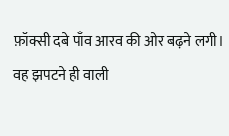फ़ॉक्सी दबे पाँव आरव की ओर बढ़ने लगी।
वह झपटने ही वाली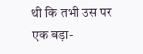थी कि तभी उस पर एक बड़ा-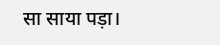सा साया पड़ा।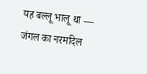यह बल्लू भालू था — जंगल का नरमदिल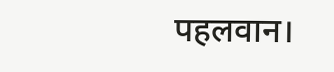पहलवान।